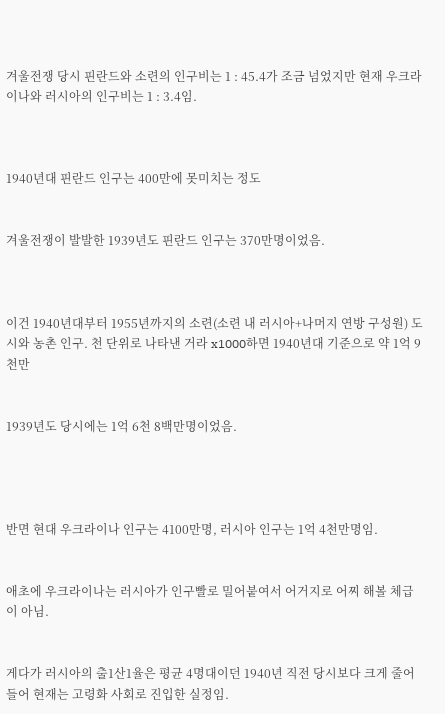겨울전쟁 당시 핀란드와 소련의 인구비는 1 : 45.4가 조금 넘었지만 현재 우크라이나와 러시아의 인구비는 1 : 3.4임.



1940년대 핀란드 인구는 400만에 못미치는 정도


겨울전쟁이 발발한 1939년도 핀란드 인구는 370만명이었음.



이건 1940년대부터 1955년까지의 소련(소련 내 러시아+나머지 연방 구성원) 도시와 농촌 인구. 천 단위로 나타낸 거라 x1000하면 1940년대 기준으로 약 1억 9천만


1939년도 당시에는 1억 6천 8백만명이었음.




반면 현대 우크라이나 인구는 4100만명, 러시아 인구는 1억 4천만명임.


애초에 우크라이나는 러시아가 인구빨로 밀어붙여서 어거지로 어찌 해볼 체급이 아님.


게다가 러시아의 출1산1율은 평균 4명대이던 1940년 직전 당시보다 크게 줄어들어 현재는 고령화 사회로 진입한 실정임.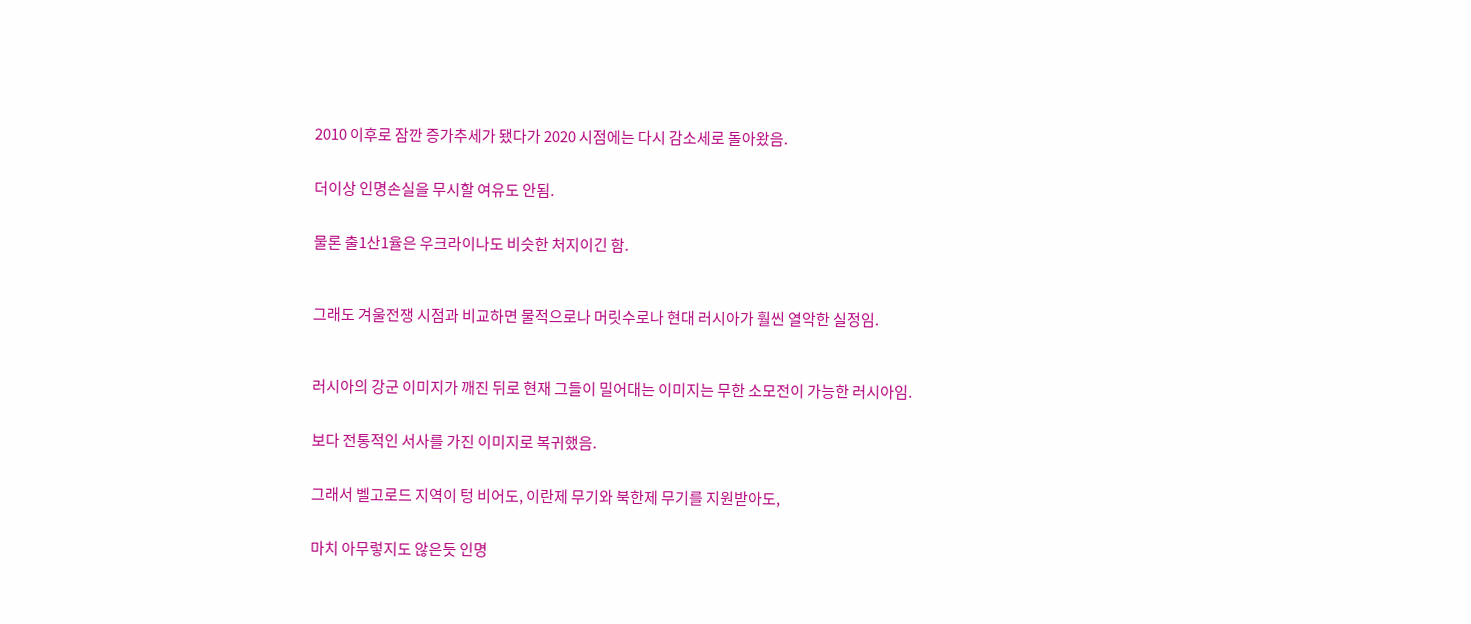2010 이후로 잠깐 증가추세가 됐다가 2020 시점에는 다시 감소세로 돌아왔음.


더이상 인명손실을 무시할 여유도 안됨.


물론 출1산1율은 우크라이나도 비슷한 처지이긴 함.



그래도 겨울전쟁 시점과 비교하면 물적으로나 머릿수로나 현대 러시아가 훨씬 열악한 실정임.



러시아의 강군 이미지가 깨진 뒤로 현재 그들이 밀어대는 이미지는 무한 소모전이 가능한 러시아임.


보다 전통적인 서사를 가진 이미지로 복귀했음.


그래서 벨고로드 지역이 텅 비어도, 이란제 무기와 북한제 무기를 지원받아도,


마치 아무렇지도 않은듯 인명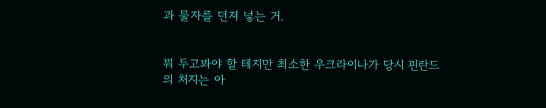과 물자를 던져 넣는 거.


뭐 두고봐야 할 테지만 최소한 우크라이나가 당시 핀란드의 처지는 아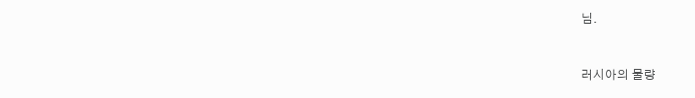님.


러시아의 물량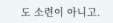도 소련이 아니고.